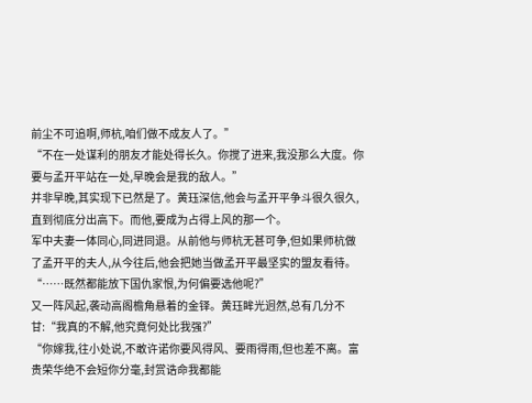前尘不可追啊,师杭,咱们做不成友人了。”
“不在一处谋利的朋友才能处得长久。你搅了进来,我没那么大度。你要与孟开平站在一处,早晚会是我的敌人。”
并非早晚,其实现下已然是了。黄珏深信,他会与孟开平争斗很久很久,直到彻底分出高下。而他,要成为占得上风的那一个。
军中夫妻一体同心,同进同退。从前他与师杭无甚可争,但如果师杭做了孟开平的夫人,从今往后,他会把她当做孟开平最坚实的盟友看待。
“……既然都能放下国仇家恨,为何偏要选他呢?”
又一阵风起,袭动高阁檐角悬着的金铎。黄珏眸光迥然,总有几分不甘:“我真的不解,他究竟何处比我强?”
“你嫁我,往小处说,不敢许诺你要风得风、要雨得雨,但也差不离。富贵荣华绝不会短你分毫,封赏诰命我都能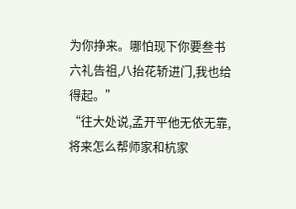为你挣来。哪怕现下你要叁书六礼告祖,八抬花轿进门,我也给得起。”
“往大处说,孟开平他无依无靠,将来怎么帮师家和杭家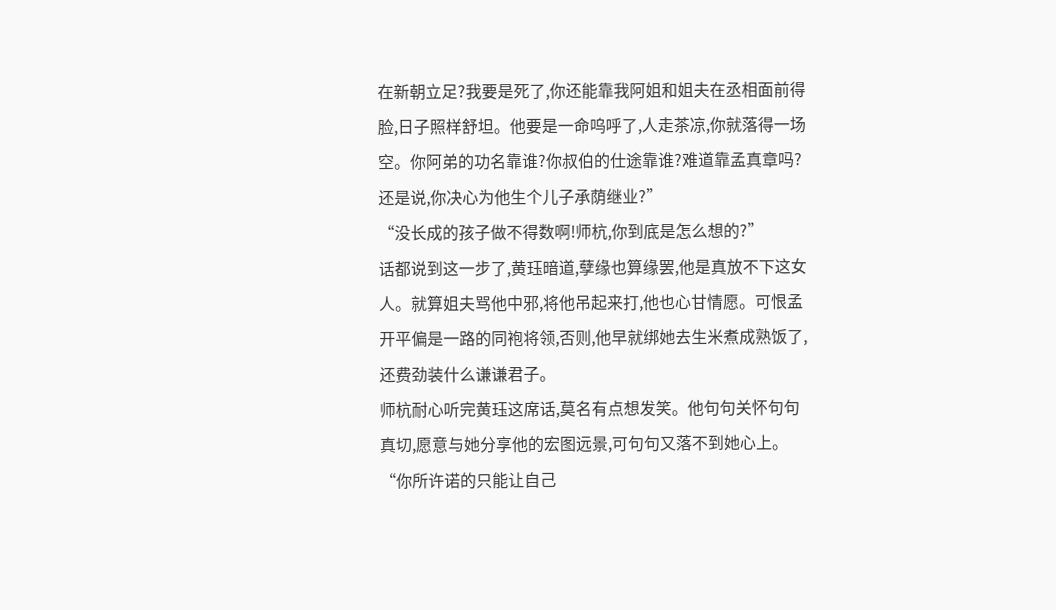在新朝立足?我要是死了,你还能靠我阿姐和姐夫在丞相面前得脸,日子照样舒坦。他要是一命呜呼了,人走茶凉,你就落得一场空。你阿弟的功名靠谁?你叔伯的仕途靠谁?难道靠孟真章吗?还是说,你决心为他生个儿子承荫继业?”
“没长成的孩子做不得数啊!师杭,你到底是怎么想的?”
话都说到这一步了,黄珏暗道,孽缘也算缘罢,他是真放不下这女人。就算姐夫骂他中邪,将他吊起来打,他也心甘情愿。可恨孟开平偏是一路的同袍将领,否则,他早就绑她去生米煮成熟饭了,还费劲装什么谦谦君子。
师杭耐心听完黄珏这席话,莫名有点想发笑。他句句关怀句句真切,愿意与她分享他的宏图远景,可句句又落不到她心上。
“你所许诺的只能让自己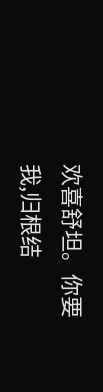欢喜舒坦。你要我,归根结